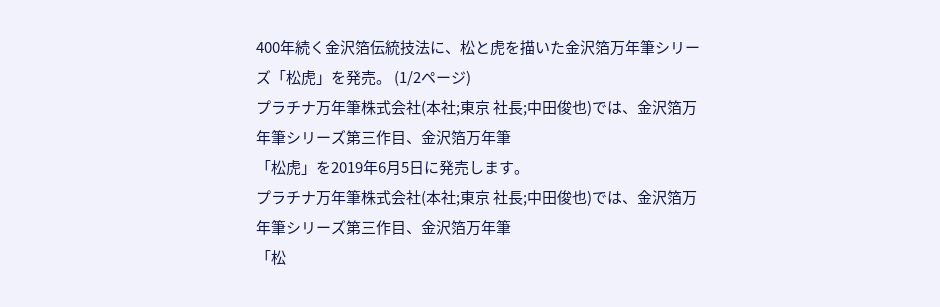400年続く金沢箔伝統技法に、松と虎を描いた金沢箔万年筆シリーズ「松虎」を発売。 (1/2ページ)
プラチナ万年筆株式会社(本社;東京 社長;中田俊也)では、金沢箔万年筆シリーズ第三作目、金沢箔万年筆
「松虎」を2019年6月5日に発売します。
プラチナ万年筆株式会社(本社;東京 社長;中田俊也)では、金沢箔万年筆シリーズ第三作目、金沢箔万年筆
「松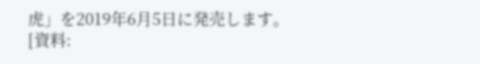虎」を2019年6月5日に発売します。
[資料: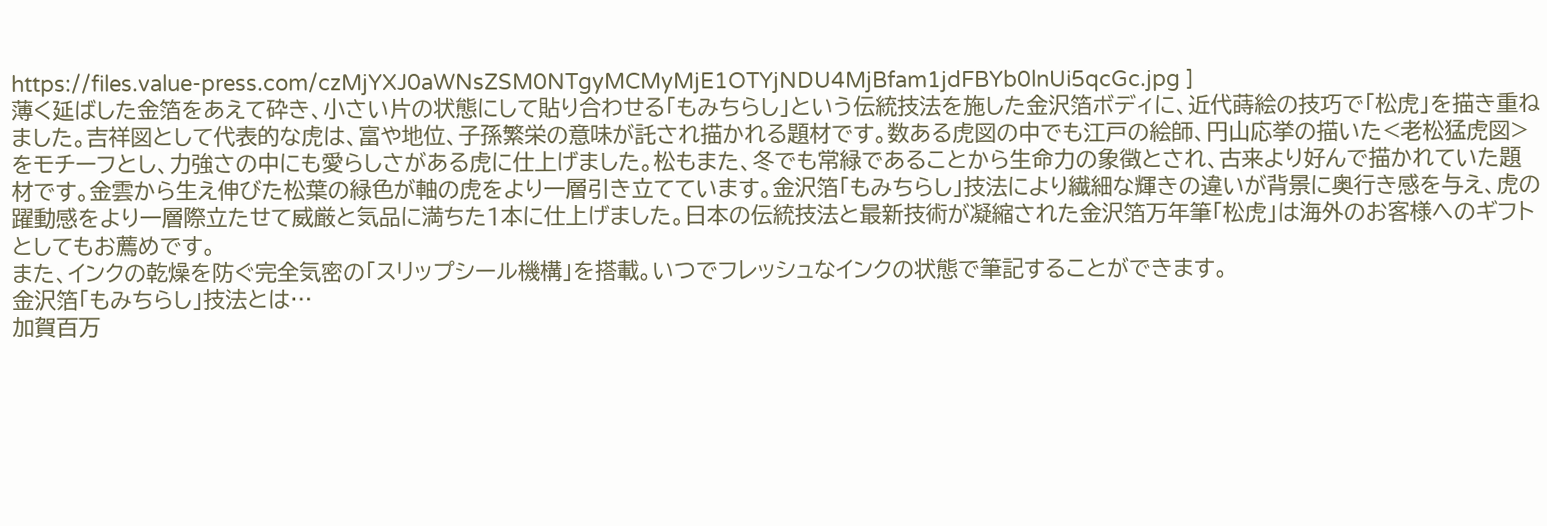https://files.value-press.com/czMjYXJ0aWNsZSM0NTgyMCMyMjE1OTYjNDU4MjBfam1jdFBYb0lnUi5qcGc.jpg ]
薄く延ばした金箔をあえて砕き、小さい片の状態にして貼り合わせる「もみちらし」という伝統技法を施した金沢箔ボディに、近代蒔絵の技巧で「松虎」を描き重ねました。吉祥図として代表的な虎は、富や地位、子孫繁栄の意味が託され描かれる題材です。数ある虎図の中でも江戸の絵師、円山応挙の描いた<老松猛虎図>をモチーフとし、力強さの中にも愛らしさがある虎に仕上げました。松もまた、冬でも常緑であることから生命力の象徴とされ、古来より好んで描かれていた題材です。金雲から生え伸びた松葉の緑色が軸の虎をより一層引き立てています。金沢箔「もみちらし」技法により繊細な輝きの違いが背景に奥行き感を与え、虎の躍動感をより一層際立たせて威厳と気品に満ちた1本に仕上げました。日本の伝統技法と最新技術が凝縮された金沢箔万年筆「松虎」は海外のお客様へのギフトとしてもお薦めです。
また、インクの乾燥を防ぐ完全気密の「スリップシール機構」を搭載。いつでフレッシュなインクの状態で筆記することができます。
金沢箔「もみちらし」技法とは…
加賀百万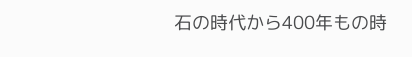石の時代から400年もの時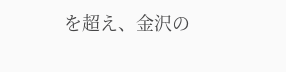を超え、金沢の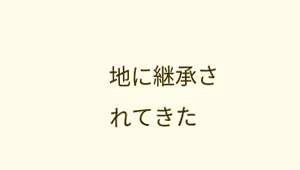地に継承されてきた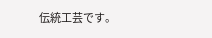伝統工芸です。